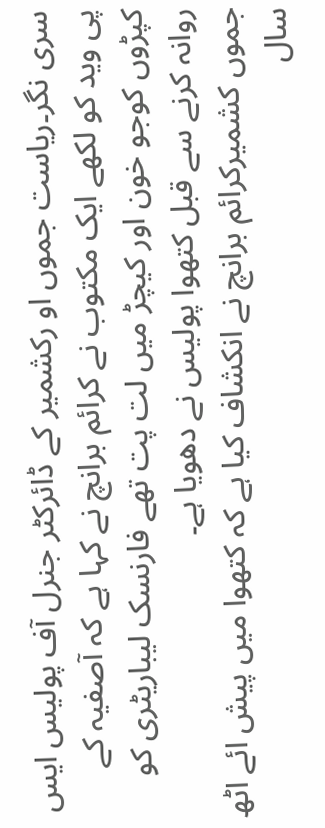سری نگر۔ریاست جموں او رکشمیر کے ڈائرکٹر جنرل آف پولیس ایس پی وید کو لکھے ایک مکتوب نے کرائم برانچ نے کہا ہے کہ آصفیہ کے کپڑوں کوجو خون اور کیچڑ میں لت پت تھے فارنسک لیباریٹری کو روانہ کرنے سے قبل کتھوا پولیس نے دھویا ہے۔
جموں کشمیرکرائم برانچ نے انکشاف کیا ہے کہ کتھوا میں پیش ائے اٹھ سال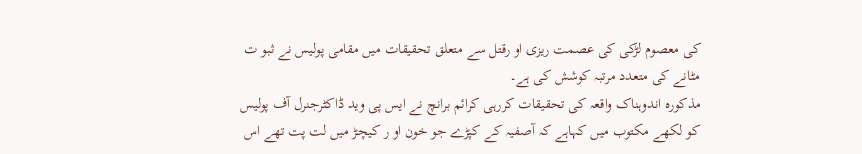کی معصوم لڑکی کی عصمت ریزی او رقتل سے متعلق تحقیقات میں مقامی پولیس نے ثبو ت مٹانے کی متعدد مرتبہ کوشش کی ہے۔
مذکورہ اندوہناک واقعہ کی تحقیقات کررہی کرائم برانچ نے ایس پی وید ڈاکٹرجنرل آف پولیس کو لکھے مکتوب میں کہاہے کہ آصفیہ کے کپڑے جو خون او ر کیچڑ میں لت پت تھے اس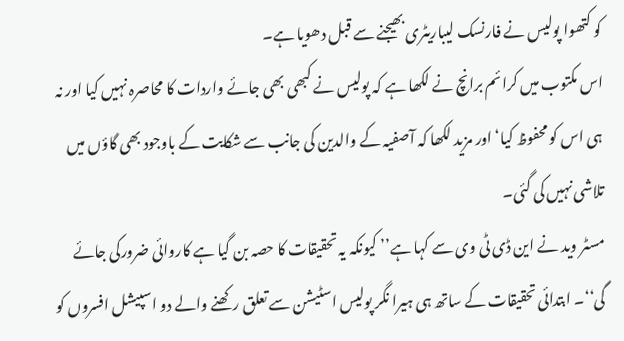کو کتھوا پولیس نے فارنسک لیباریٹری بھیجنے سے قبل دھویا ہے۔
اس مکتوب میں کرائم برانچ نے لکھا ہے کہ پولیس نے کبھی بھی جائے واردات کا محاصرہ نہیں کیا اور نہ ہی اس کو محفوظ کیا‘ اور مزید لکھا کہ آصفیہ کے والدین کی جانب سے شکایت کے باوجود بھی گاؤں میں تلاشی نہیں کی گئی۔
مسٹر وید نے این ڈی ٹی وی سے کہا ہے’’ کیونکہ یہ تحقیقات کا حصہ بن گیا ہے کاروائی ضرورکی جائے گی‘‘۔ ابتدائی تحقیقات کے ساتھ ہی ہیرا نگر پولیس اسٹیشن سے تعلق رکھنے والے دو اسپیشل افسروں کو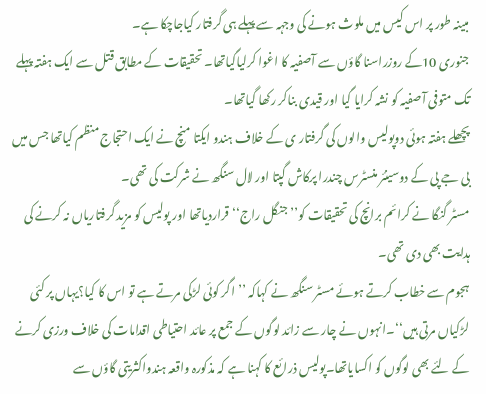مبینہ طور پر اس کیس میں ملوث ہونے کی وجہہ سے پہلے ہی گرفتار کیاجاچکا ہے۔
جنوری 10کے روزراسنا گاؤں سے آصفیہ کا اغوا کرلیاگیاتھا۔ تحقیقات کے مطابق قتل سے ایک ہفتہ پہلے تک متوفی آصفیہ کو نشہ کرایا گیا اور قیدی بناکر رکھا گیاتھا۔
پچھلے ہفتہ ہوئی دوپولیس والوں کی گرفتار ی کے خلاف ہندو ایکتا منچ نے ایک احتجاج منظم کیاتھا جس میں بی جے پی کے دوسینئر منسٹرس چندرا پرکاش گپتا اور لال سنگھ نے شرکت کی تھی۔
مسٹر گنگا نے کرائم برانچ کی تحقیقات کو’’ جنگل راج‘‘ قراردیاتھا اور پولیس کو مزید گرفتاریاں نہ کرنے کی ہدایت بھی دی تھی۔
ہجوم سے خطاب کرتے ہوئے مسٹر سنگھ نے کہاکہ ’’اگر کوئی لڑکی مرتے ہے تو اس کا کیا؟یہاں پر کئی لڑکیاں مرتی ہیں‘‘۔انہوں نے چار سے زائد لوگوں کے جمع پر عائد احتیاطی اقدامات کی خلاف ورزی کرنے کے لئے بھی لوگوں کو اکسایاتھا۔پولیس ذرائع کا کہنا ہے کہ مذکورہ واقعہ ہندواکثریتی گاؤں سے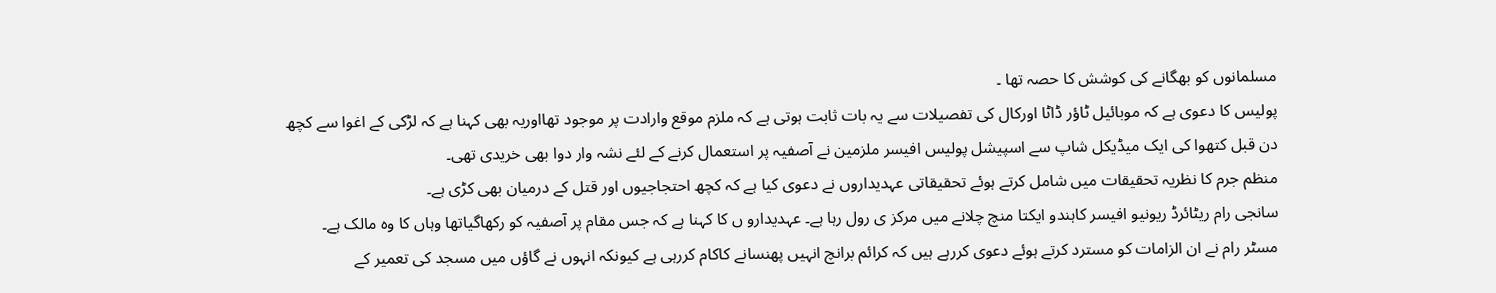مسلمانوں کو بھگانے کی کوشش کا حصہ تھا ۔
پولیس کا دعوی ہے کہ موبائیل ٹاؤر ڈاٹا اورکال کی تفصیلات سے یہ بات ثابت ہوتی ہے کہ ملزم موقع وارادت پر موجود تھااوریہ بھی کہنا ہے کہ لڑکی کے اغوا سے کچھ دن قبل کتھوا کی ایک میڈیکل شاپ سے اسپیشل پولیس افیسر ملزمین نے آصفیہ پر استعمال کرنے کے لئے نشہ وار دوا بھی خریدی تھی۔
منظم جرم کا نظریہ تحقیقات میں شامل کرتے ہوئے تحقیقاتی عہدیداروں نے دعوی کیا ہے کہ کچھ احتجاجیوں اور قتل کے درمیان بھی کڑی ہے۔
سانجی رام ریٹائرڈ ریونیو افیسر کاہندو ایکتا منچ چلانے میں مرکز ی رول رہا ہے۔ عہدیدارو ں کا کہنا ہے کہ جس مقام پر آصفیہ کو رکھاگیاتھا وہاں کا وہ مالک ہے۔
مسٹر رام نے ان الزامات کو مسترد کرتے ہوئے دعوی کررہے ہیں کہ کرائم برانچ انہیں پھنسانے کاکام کررہی ہے کیونکہ انہوں نے گاؤں میں مسجد کی تعمیر کے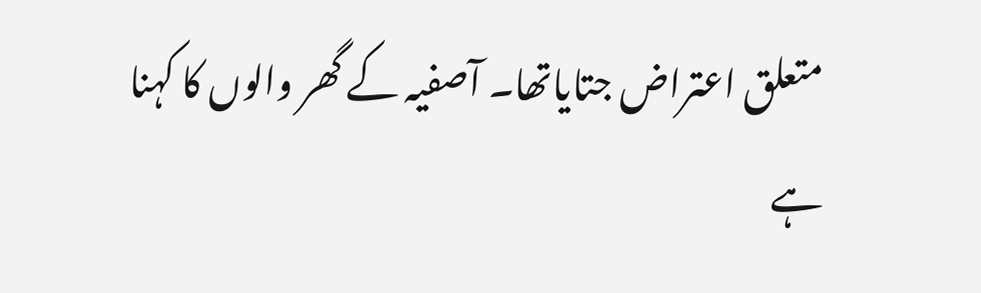متعلق اعتراض جتایاتھا۔ آصفیہ کے گھر والوں کا کہنا ہے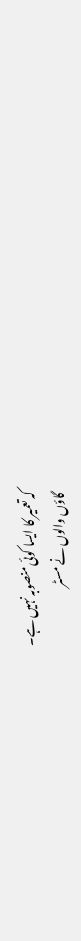کہ تعمیر کا ایسا کوئی منصوبہ نہیں ہے۔
گاؤں والوں نے مسٹر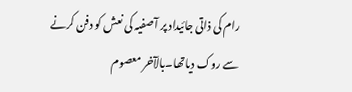رام کی ذاتی جائیداد پر آصفیہ کی نعش کو دفن کرنے سے روک دیاتھا۔بالآخر معصوم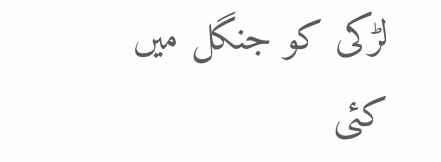لڑکی کو جنگل میں کئی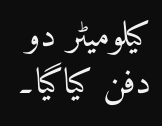کیلومیٹر دو دفن کیاگیا۔